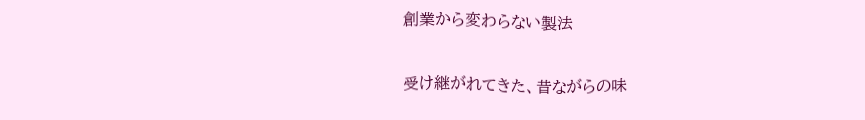創業から変わらない製法

受け継がれてきた、昔ながらの味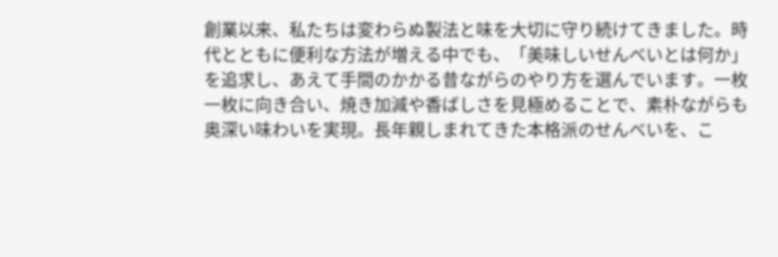創業以来、私たちは変わらぬ製法と味を大切に守り続けてきました。時代とともに便利な方法が増える中でも、「美味しいせんべいとは何か」を追求し、あえて手間のかかる昔ながらのやり方を選んでいます。一枚一枚に向き合い、焼き加減や香ばしさを見極めることで、素朴ながらも奥深い味わいを実現。長年親しまれてきた本格派のせんべいを、こ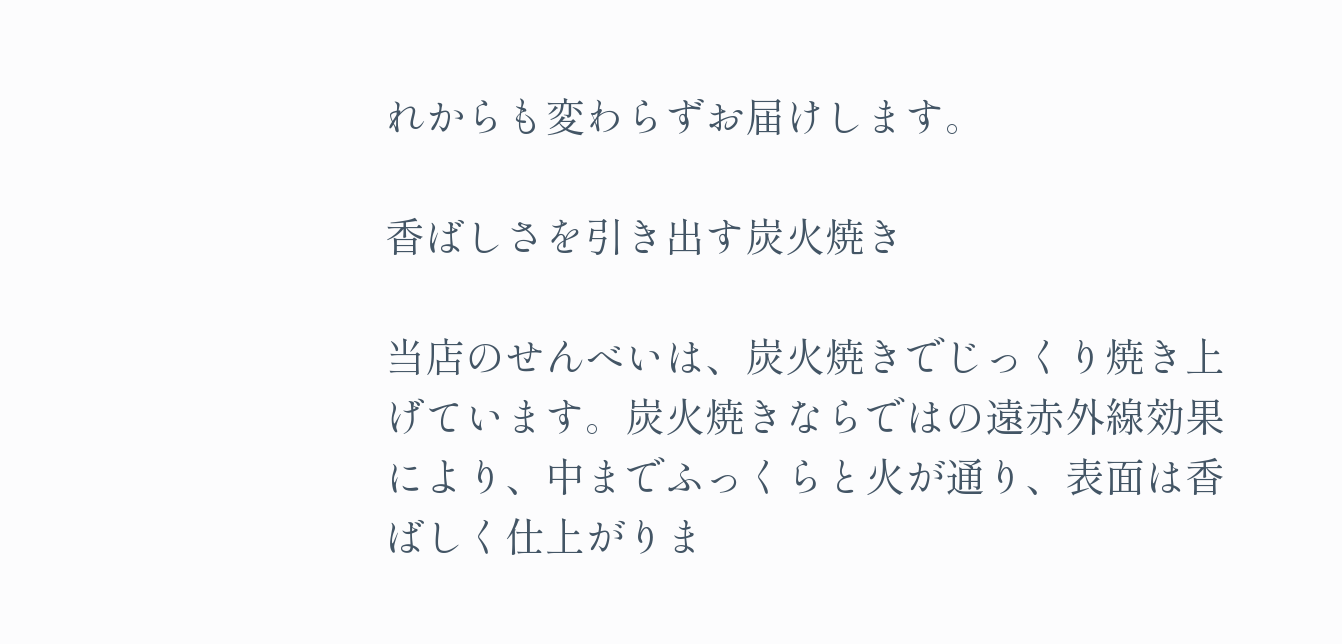れからも変わらずお届けします。

香ばしさを引き出す炭火焼き

当店のせんべいは、炭火焼きでじっくり焼き上げています。炭火焼きならではの遠赤外線効果により、中までふっくらと火が通り、表面は香ばしく仕上がりま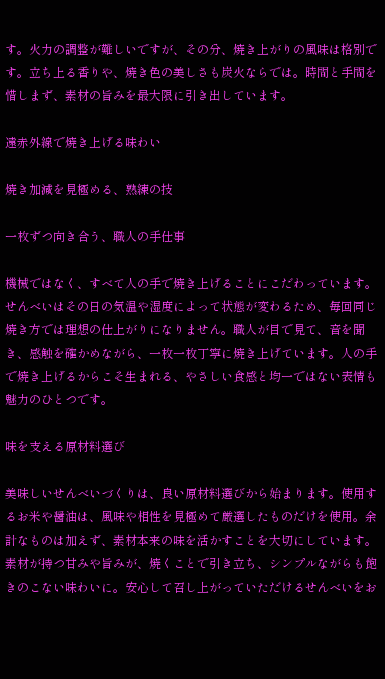す。火力の調整が難しいですが、その分、焼き上がりの風味は格別です。立ち上る香りや、焼き色の美しさも炭火ならでは。時間と手間を惜しまず、素材の旨みを最大限に引き出しています。

遠赤外線で焼き上げる味わい

焼き加減を見極める、熟練の技

一枚ずつ向き合う、職人の手仕事

機械ではなく、すべて人の手で焼き上げることにこだわっています。せんべいはその日の気温や湿度によって状態が変わるため、毎回同じ焼き方では理想の仕上がりになりません。職人が目で見て、音を聞き、感触を確かめながら、一枚一枚丁寧に焼き上げています。人の手で焼き上げるからこそ生まれる、やさしい食感と均一ではない表情も魅力のひとつです。

味を支える原材料選び

美味しいせんべいづくりは、良い原材料選びから始まります。使用するお米や醤油は、風味や相性を見極めて厳選したものだけを使用。余計なものは加えず、素材本来の味を活かすことを大切にしています。素材が持つ甘みや旨みが、焼くことで引き立ち、シンプルながらも飽きのこない味わいに。安心して召し上がっていただけるせんべいをお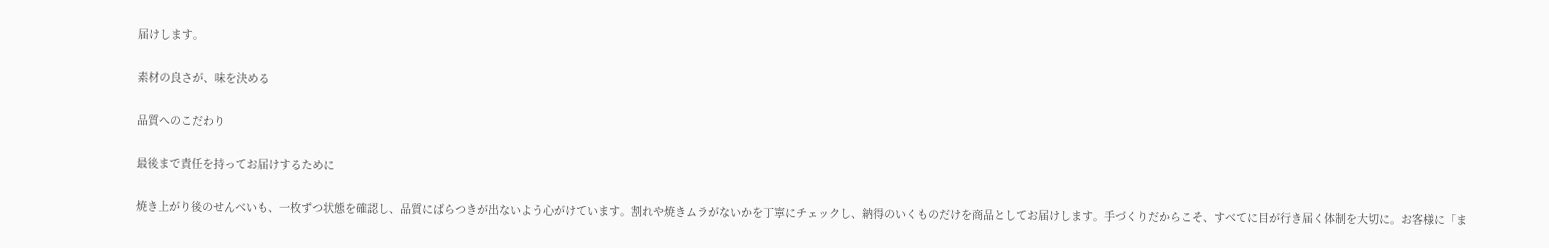届けします。

素材の良さが、味を決める

品質へのこだわり

最後まで責任を持ってお届けするために

焼き上がり後のせんべいも、一枚ずつ状態を確認し、品質にばらつきが出ないよう心がけています。割れや焼きムラがないかを丁寧にチェックし、納得のいくものだけを商品としてお届けします。手づくりだからこそ、すべてに目が行き届く体制を大切に。お客様に「ま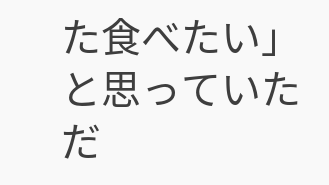た食べたい」と思っていただ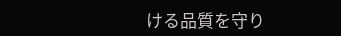ける品質を守り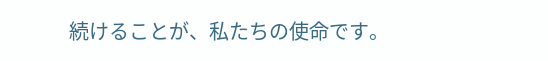続けることが、私たちの使命です。